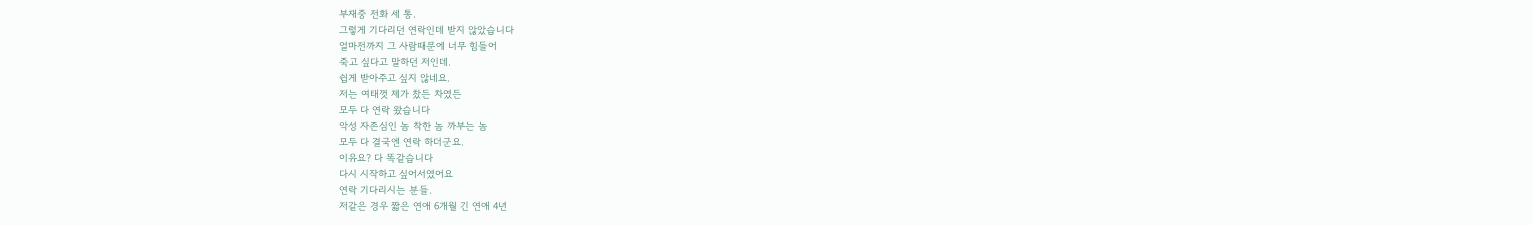부재중 전화 세 통.
그렇게 기다리던 연락인데 받지 않았습니다
얼마전까지 그 사람때문에 너무 힘들어
죽고 싶다고 말하던 저인데.
쉽게 받아주고 싶지 않네요.
저는 여태껏 제가 찼든 차였든
모두 다 연락 왔습니다
악성 자존심인 놈 착한 놈 까부는 놈
모두 다 결국엔 연락 하더군요.
이유요? 다 똑같습니다
다시 시작하고 싶어서였어요
연락 기다리시는 분들.
저같은 경우 짧은 연애 6개월 긴 연애 4년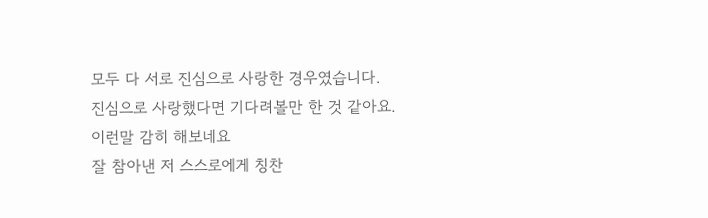모두 다 서로 진심으로 사랑한 경우였습니다.
진심으로 사랑했다면 기다려볼만 한 것 같아요.
이런말 감히 해보네요
잘 참아낸 저 스스로에게 칭찬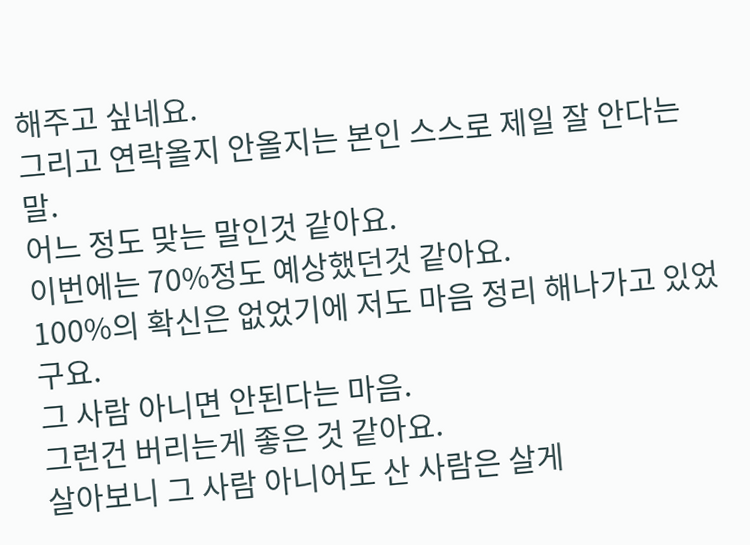해주고 싶네요.
그리고 연락올지 안올지는 본인 스스로 제일 잘 안다는 말.
어느 정도 맞는 말인것 같아요.
이번에는 70%정도 예상했던것 같아요.
100%의 확신은 없었기에 저도 마음 정리 해나가고 있었구요.
그 사람 아니면 안된다는 마음.
그런건 버리는게 좋은 것 같아요.
살아보니 그 사람 아니어도 산 사람은 살게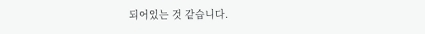되어있는 것 같습니다.